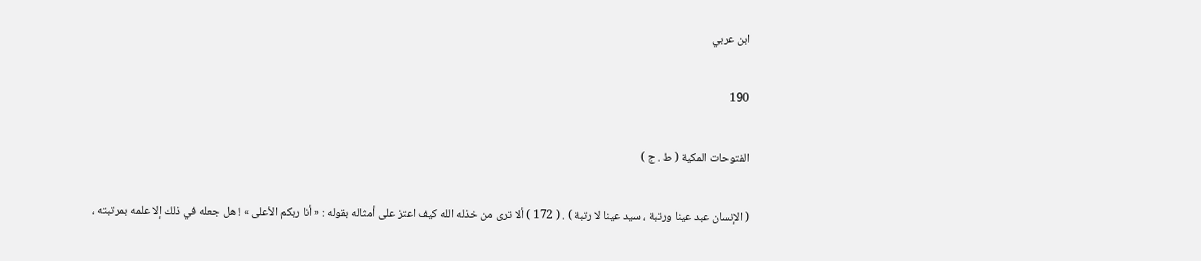ابن عربي

190

الفتوحات المكية ( ط . ج )

( الإنسان عبد عينا ورتبة ، سيد عينا لا رتبة ) . ( 172 ) ألا ترى من خذله الله كيف اعتز على أمثاله بقوله : « أنا ربكم الأعلى » ! هل جعله في ذلك إلا علمه بمرتبته ،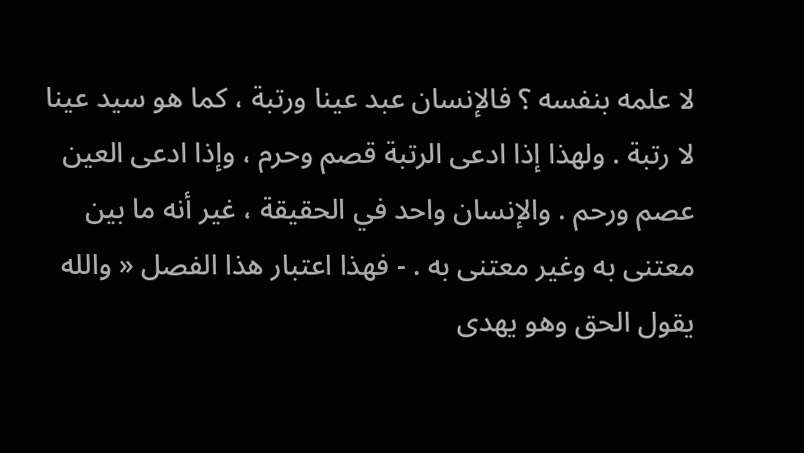لا علمه بنفسه ؟ فالإنسان عبد عينا ورتبة ، كما هو سيد عينا لا رتبة . ولهذا إذا ادعى الرتبة قصم وحرم ، وإذا ادعى العين عصم ورحم . والإنسان واحد في الحقيقة ، غير أنه ما بين معتنى به وغير معتنى به . - فهذا اعتبار هذا الفصل « والله يقول الحق وهو يهدى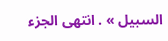السبيل » . انتهى الجزء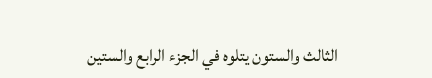الثالث والستون يتلوه في الجزء الرابع والستين